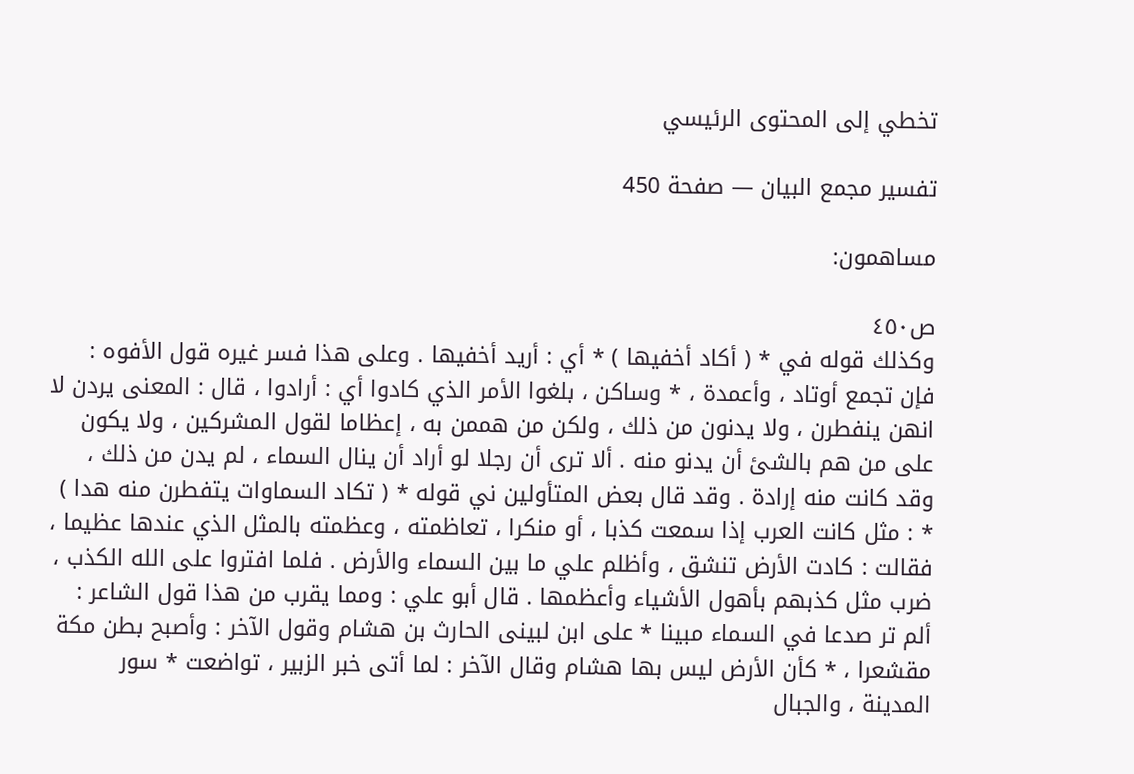تخطي إلى المحتوى الرئيسي

تفسير مجمع البيان — صفحة 450

مساهمون:

ص٤٥٠
وكذلك قوله في * ( أكاد أخفيها ) * أي : أريد أخفيها . وعلى هذا فسر غيره قول الأفوه : فإن تجمع أوتاد ، وأعمدة ، * وساكن ، بلغوا الأمر الذي كادوا أي : أرادوا ، قال : المعنى يردن لا انهن ينفطرن ، ولا يدنون من ذلك ، ولكن من هممن به ، إعظاما لقول المشركين ، ولا يكون على من هم بالشئ أن يدنو منه . ألا ترى أن رجلا لو أراد أن ينال السماء ، لم يدن من ذلك ، وقد كانت منه إرادة . وقد قال بعض المتأولين ني قوله * ( تكاد السماوات يتفطرن منه هدا ) * : مثل كانت العرب إذا سمعت كذبا ، أو منكرا ، تعاظمته ، وعظمته بالمثل الذي عندها عظيما ، فقالت : كادت الأرض تنشق ، وأظلم علي ما بين السماء والأرض . فلما افتروا على الله الكذب ، ضرب مثل كذبهم بأهول الأشياء وأعظمها . قال أبو علي : ومما يقرب من هذا قول الشاعر : ألم تر صدعا في السماء مبينا * على ابن لبينى الحارث بن هشام وقول الآخر : وأصبح بطن مكة مقشعرا ، * كأن الأرض ليس بها هشام وقال الآخر : لما أتى خبر الزبير ، تواضعت * سور المدينة ، والجبال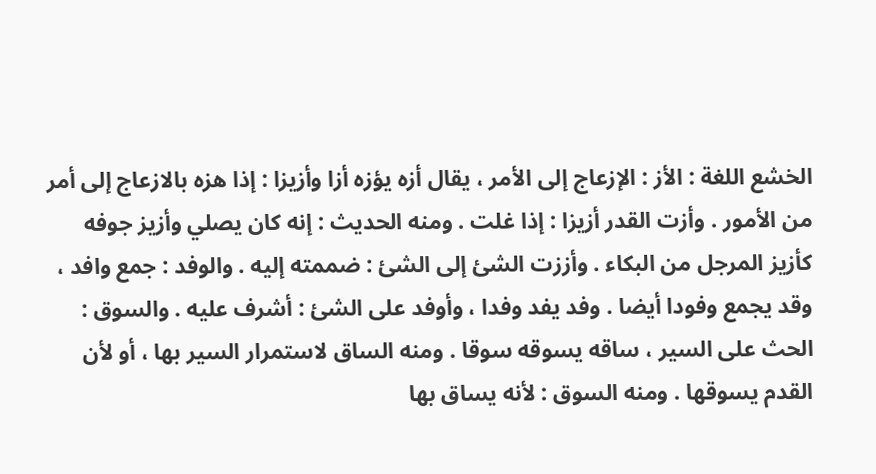الخشع اللغة : الأز : الإزعاج إلى الأمر ، يقال أزه يؤزه أزا وأزيزا : إذا هزه بالازعاج إلى أمر من الأمور . وأزت القدر أزيزا : إذا غلت . ومنه الحديث : إنه كان يصلي وأزيز جوفه كأزيز المرجل من البكاء . وأززت الشئ إلى الشئ : ضممته إليه . والوفد : جمع وافد ، وقد يجمع وفودا أيضا . وفد يفد وفدا ، وأوفد على الشئ : أشرف عليه . والسوق : الحث على السير ، ساقه يسوقه سوقا . ومنه الساق لاستمرار السير بها ، أو لأن القدم يسوقها . ومنه السوق : لأنه يساق بها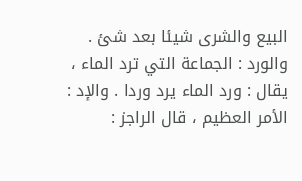البيع والشرى شيئا بعد شئ . والورد : الجماعة التي ترد الماء ، يقال : ورد الماء يرد وردا . والإد : الأمر العظيم ، قال الراجز :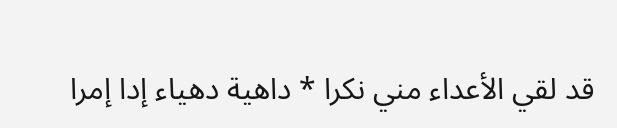قد لقي الأعداء مني نكرا * داهية دهياء إدا إمرا